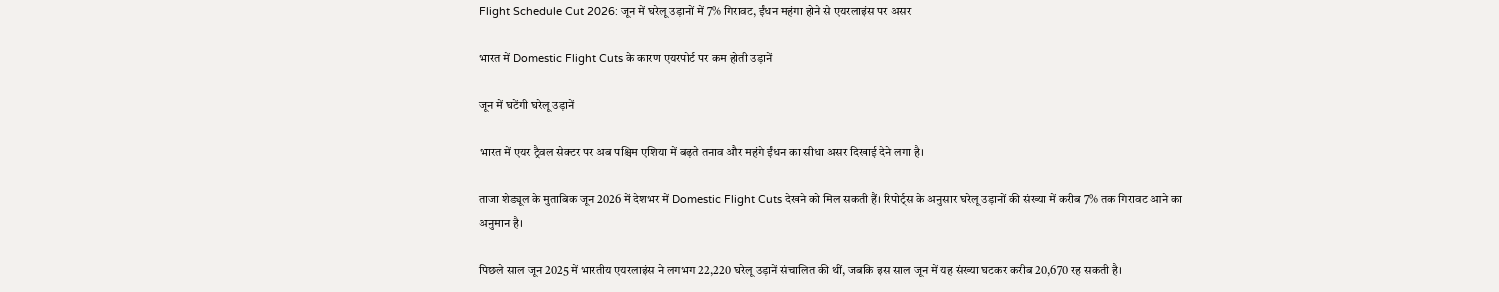Flight Schedule Cut 2026: जून में घरेलू उड़ानों में 7% गिरावट, ईंधन महंगा होने से एयरलाइंस पर असर

भारत में Domestic Flight Cuts के कारण एयरपोर्ट पर कम होती उड़ानें

जून में घटेंगी घरेलू उड़ानें

भारत में एयर ट्रैवल सेक्टर पर अब पश्चिम एशिया में बढ़ते तनाव और महंगे ईंधन का सीधा असर दिखाई देने लगा है।

ताजा शेड्यूल के मुताबिक जून 2026 में देशभर में Domestic Flight Cuts देखने को मिल सकती हैं। रिपोर्ट्स के अनुसार घरेलू उड़ानों की संख्या में करीब 7% तक गिरावट आने का अनुमान है।

पिछले साल जून 2025 में भारतीय एयरलाइंस ने लगभग 22,220 घरेलू उड़ानें संचालित की थीं, जबकि इस साल जून में यह संख्या घटकर करीब 20,670 रह सकती है।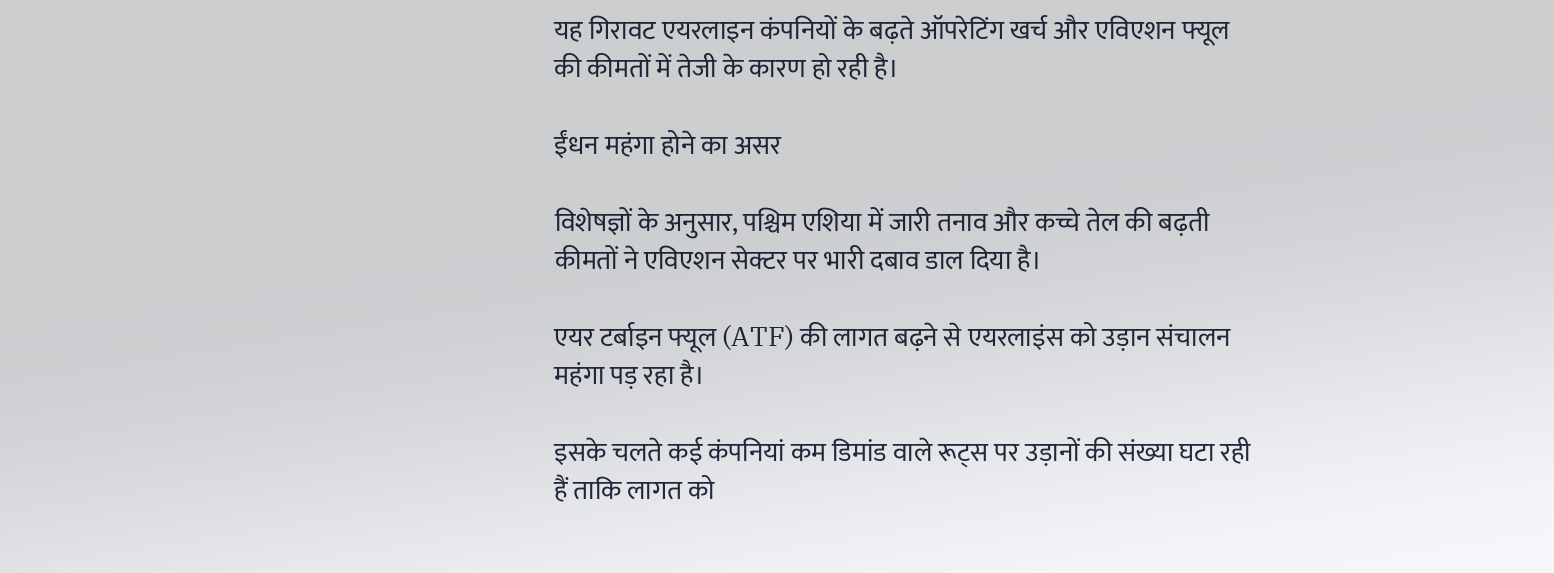यह गिरावट एयरलाइन कंपनियों के बढ़ते ऑपरेटिंग खर्च और एविएशन फ्यूल की कीमतों में तेजी के कारण हो रही है।

ईंधन महंगा होने का असर

विशेषज्ञों के अनुसार, पश्चिम एशिया में जारी तनाव और कच्चे तेल की बढ़ती कीमतों ने एविएशन सेक्टर पर भारी दबाव डाल दिया है।

एयर टर्बाइन फ्यूल (ATF) की लागत बढ़ने से एयरलाइंस को उड़ान संचालन महंगा पड़ रहा है।

इसके चलते कई कंपनियां कम डिमांड वाले रूट्स पर उड़ानों की संख्या घटा रही हैं ताकि लागत को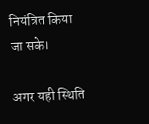नियंत्रित किया जा सके।

अगर यही स्थिति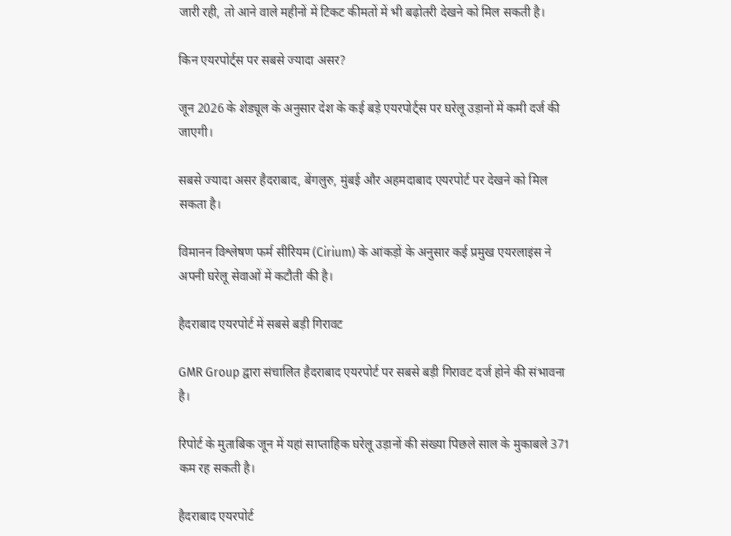जारी रही, तो आने वाले महीनों में टिकट कीमतों में भी बढ़ोतरी देखने को मिल सकती है।

किन एयरपोर्ट्स पर सबसे ज्यादा असर?

जून 2026 के शेड्यूल के अनुसार देश के कई बड़े एयरपोर्ट्स पर घरेलू उड़ानों में कमी दर्ज की जाएगी।

सबसे ज्यादा असर हैदराबाद, बेंगलुरु, मुंबई और अहमदाबाद एयरपोर्ट पर देखने को मिल सकता है।

विमानन विश्लेषण फर्म सीरियम (Cirium) के आंकड़ों के अनुसार कई प्रमुख एयरलाइंस ने अपनी घरेलू सेवाओं में कटौती की है।

हैदराबाद एयरपोर्ट में सबसे बड़ी गिरावट

GMR Group द्वारा संचालित हैदराबाद एयरपोर्ट पर सबसे बड़ी गिरावट दर्ज होने की संभावना है।

रिपोर्ट के मुताबिक जून में यहां साप्ताहिक घरेलू उड़ानों की संख्या पिछले साल के मुकाबले 371 कम रह सकती है।

हैदराबाद एयरपोर्ट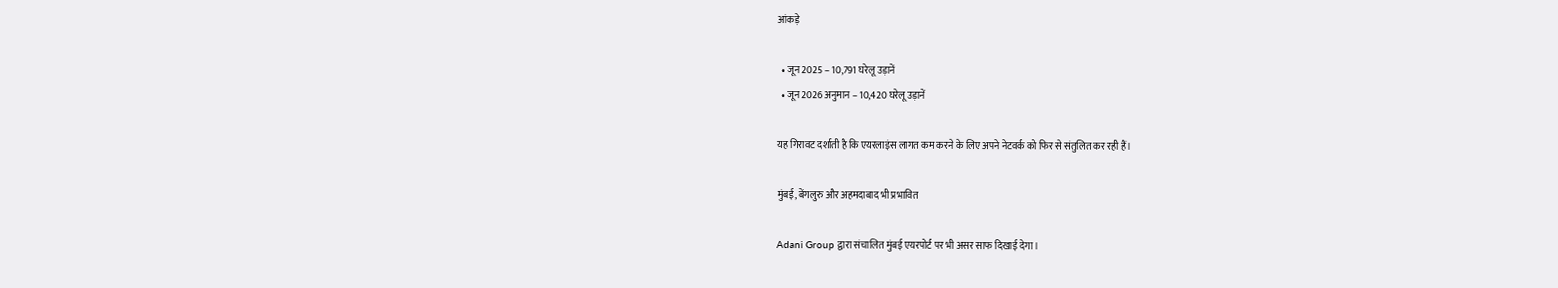आंकड़े

  • जून 2025 – 10,791 घरेलू उड़ानें
  • जून 2026 अनुमान – 10,420 घरेलू उड़ानें

यह गिरावट दर्शाती है कि एयरलाइंस लागत कम करने के लिए अपने नेटवर्क को फिर से संतुलित कर रही हैं।

मुंबई, बेंगलुरु और अहमदाबाद भी प्रभावित

Adani Group द्वारा संचालित मुंबई एयरपोर्ट पर भी असर साफ दिखाई देगा।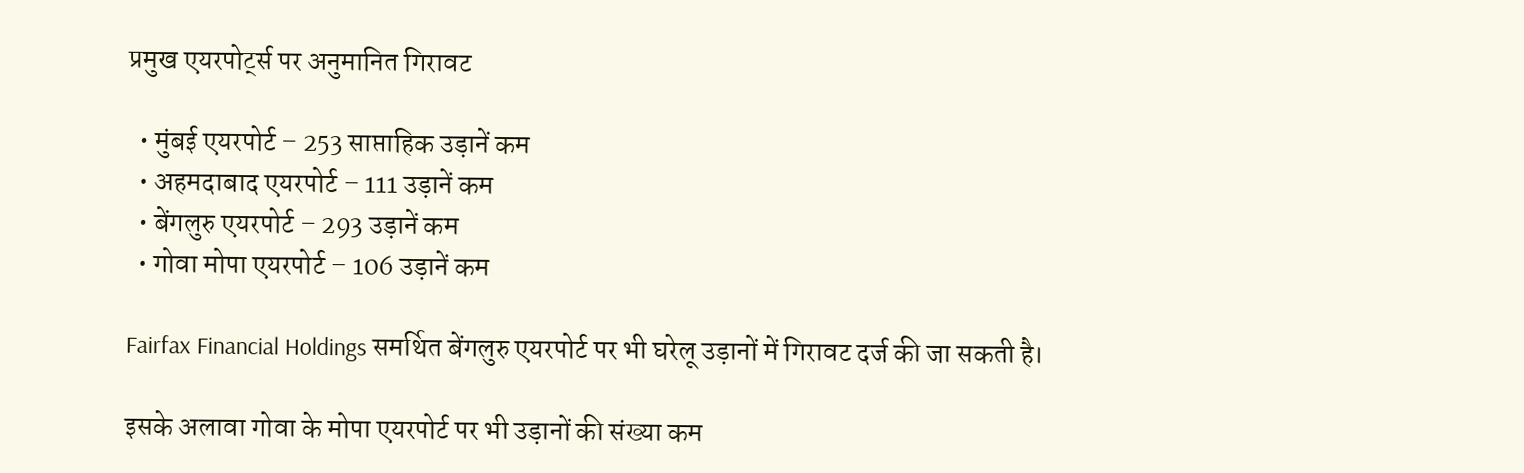प्रमुख एयरपोर्ट्स पर अनुमानित गिरावट

  • मुंबई एयरपोर्ट – 253 साप्ताहिक उड़ानें कम
  • अहमदाबाद एयरपोर्ट – 111 उड़ानें कम
  • बेंगलुरु एयरपोर्ट – 293 उड़ानें कम
  • गोवा मोपा एयरपोर्ट – 106 उड़ानें कम

Fairfax Financial Holdings समर्थित बेंगलुरु एयरपोर्ट पर भी घरेलू उड़ानों में गिरावट दर्ज की जा सकती है।

इसके अलावा गोवा के मोपा एयरपोर्ट पर भी उड़ानों की संख्या कम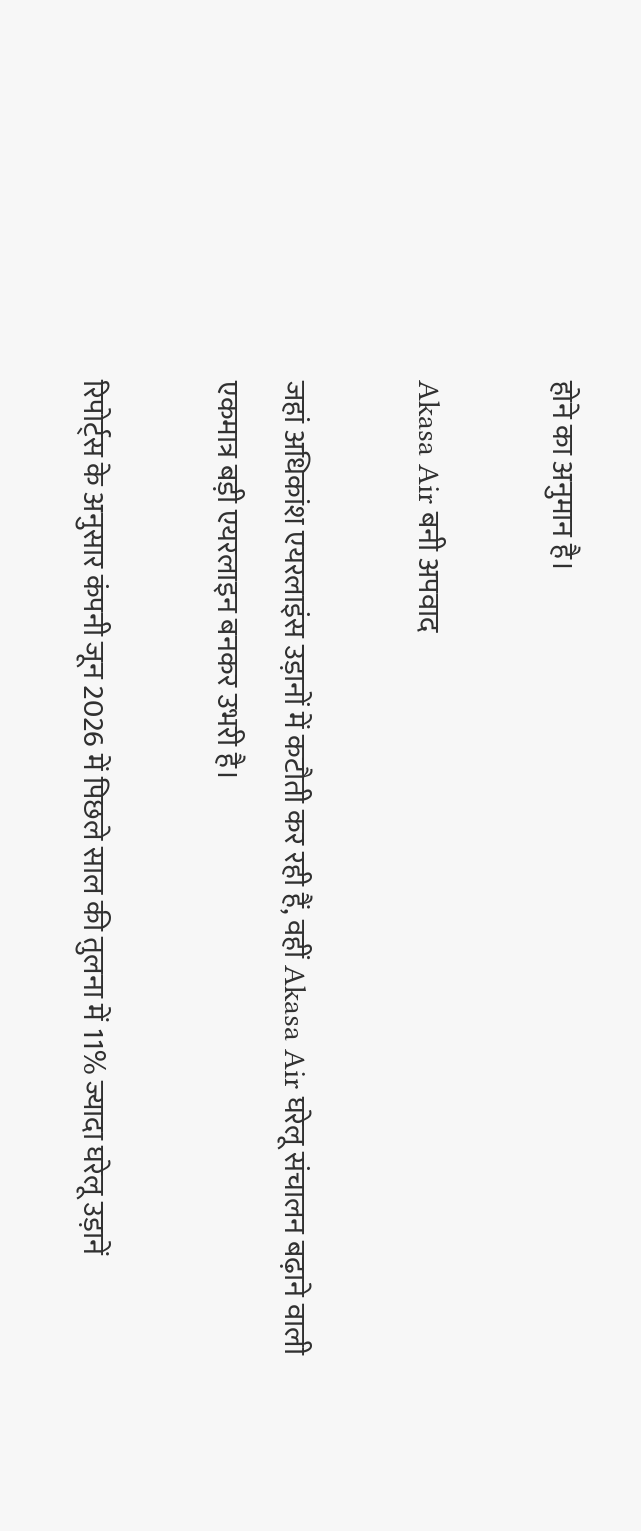होने का अनुमान है।

Akasa Air बनी अपवाद

जहां अधिकांश एयरलाइंस उड़ानों में कटौती कर रही हैं, वहीं Akasa Air घरेलू संचालन बढ़ाने वाली एकमात्र बड़ी एयरलाइन बनकर उभरी है।

रिपोर्ट्स के अनुसार कंपनी जून 2026 में पिछले साल की तुलना में 11% ज्यादा घरेलू उड़ानें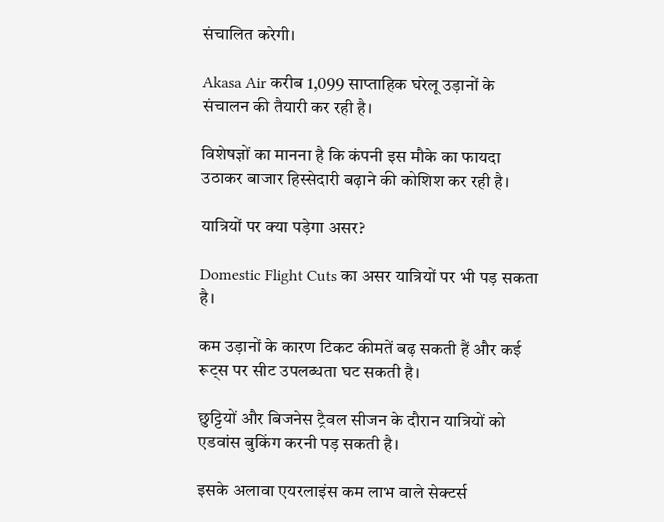संचालित करेगी।

Akasa Air करीब 1,099 साप्ताहिक घरेलू उड़ानों के संचालन की तैयारी कर रही है।

विशेषज्ञों का मानना है कि कंपनी इस मौके का फायदा उठाकर बाजार हिस्सेदारी बढ़ाने की कोशिश कर रही है।

यात्रियों पर क्या पड़ेगा असर?

Domestic Flight Cuts का असर यात्रियों पर भी पड़ सकता है।

कम उड़ानों के कारण टिकट कीमतें बढ़ सकती हैं और कई रूट्स पर सीट उपलब्धता घट सकती है।

छुट्टियों और बिजनेस ट्रैवल सीजन के दौरान यात्रियों को एडवांस बुकिंग करनी पड़ सकती है।

इसके अलावा एयरलाइंस कम लाभ वाले सेक्टर्स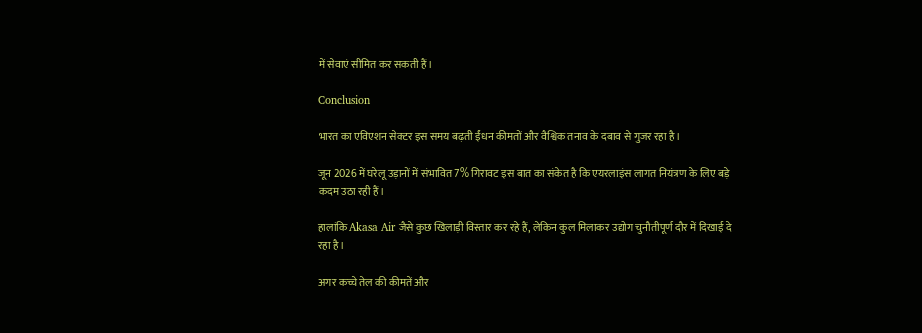में सेवाएं सीमित कर सकती हैं।

Conclusion

भारत का एविएशन सेक्टर इस समय बढ़ती ईंधन कीमतों और वैश्विक तनाव के दबाव से गुजर रहा है।

जून 2026 में घरेलू उड़ानों में संभावित 7% गिरावट इस बात का संकेत है कि एयरलाइंस लागत नियंत्रण के लिए बड़े कदम उठा रही हैं।

हालांकि Akasa Air जैसे कुछ खिलाड़ी विस्तार कर रहे हैं, लेकिन कुल मिलाकर उद्योग चुनौतीपूर्ण दौर में दिखाई दे रहा है।

अगर कच्चे तेल की कीमतें और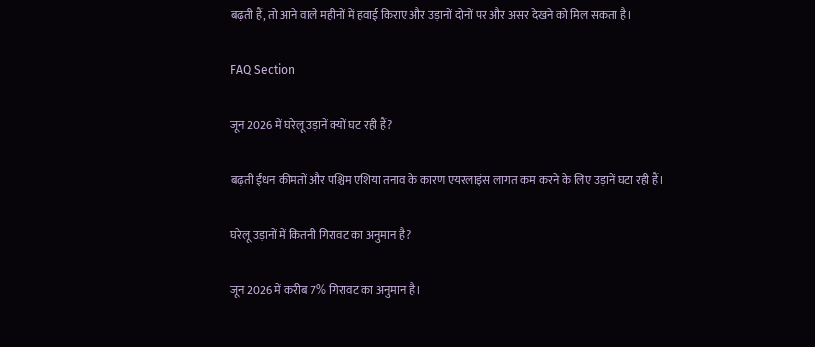बढ़ती हैं, तो आने वाले महीनों में हवाई किराए और उड़ानों दोनों पर और असर देखने को मिल सकता है।

FAQ Section

जून 2026 में घरेलू उड़ानें क्यों घट रही हैं?

बढ़ती ईंधन कीमतों और पश्चिम एशिया तनाव के कारण एयरलाइंस लागत कम करने के लिए उड़ानें घटा रही हैं।

घरेलू उड़ानों में कितनी गिरावट का अनुमान है?

जून 2026 में करीब 7% गिरावट का अनुमान है।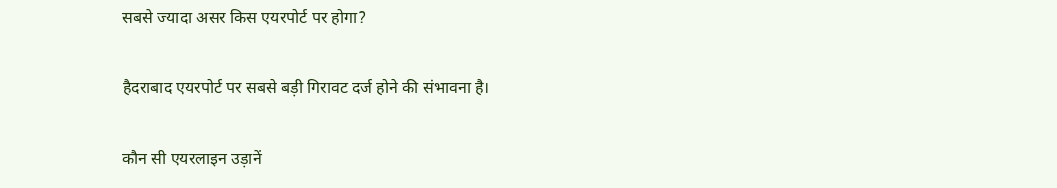सबसे ज्यादा असर किस एयरपोर्ट पर होगा?

हैदराबाद एयरपोर्ट पर सबसे बड़ी गिरावट दर्ज होने की संभावना है।

कौन सी एयरलाइन उड़ानें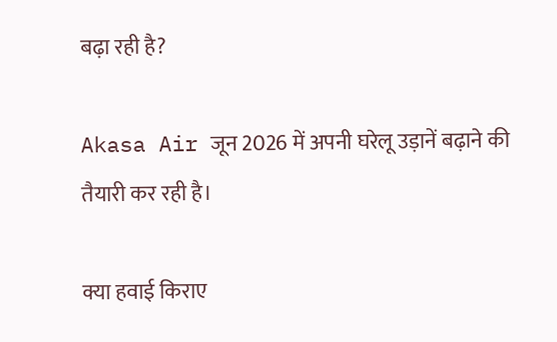बढ़ा रही है?

Akasa Air जून 2026 में अपनी घरेलू उड़ानें बढ़ाने की तैयारी कर रही है।

क्या हवाई किराए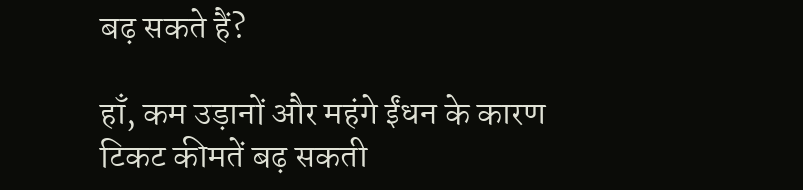बढ़ सकते हैं?

हाँ, कम उड़ानों और महंगे ईंधन के कारण टिकट कीमतें बढ़ सकती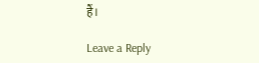हैं।

Leave a Reply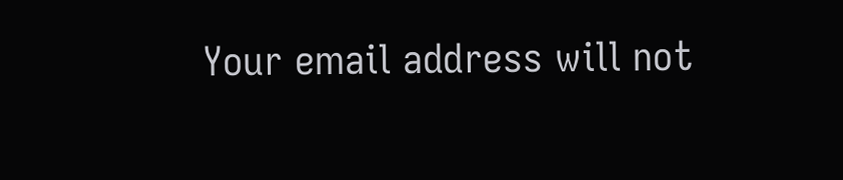Your email address will not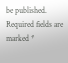be published. Required fields are marked *